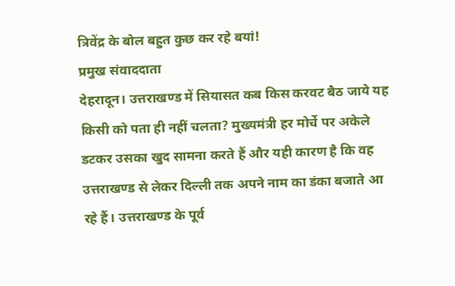त्रिवेंद्र के बोल बहुत कुछ कर रहे बयां!
प्रमुख संवाददाता
देहरादून। उत्तराखण्ड में सियासत कब किस करवट बैठ जाये यह किसी को पता ही नहीं चलता? मुख्यमंत्री हर मोर्चे पर अकेले डटकर उसका खुद सामना करते हैं और यही कारण है कि वह उत्तराखण्ड से लेकर दिल्ली तक अपने नाम का डंका बजाते आ रहे हैं। उत्तराखण्ड के पूर्व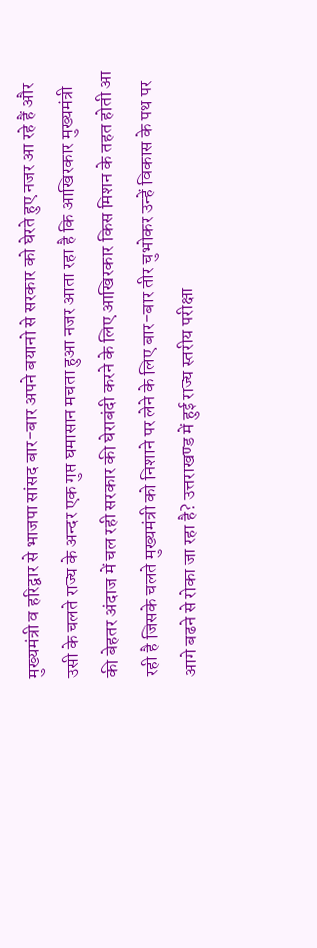मुख्यमंत्री व हरिद्वार से भाजपा सांसद बार-बार अपने बयानो से सरकार को घेरते हुए नजर आ रहे हैं और उसी के चलते राज्य के अन्दर एक गुप्त घमासान मचता हुआ नजर आता रहा है कि आखिरकार मुख्यमंत्री की बेहतर अंदाज में चल रही सरकार की घेराबंदी करने के लिए आखिरकार किस मिशन के तहत होती आ रही है जिसके चलते मुख्यमंत्री को निशाने पर लेने के लिए बार-बार तीर चुभोकर उन्हें विकास के पथ पर आगे बढने से रोका जा रहा है? उत्तराखण्ड में हुई राज्य स्तरीय परीक्षा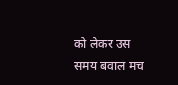को लेकर उस समय बवाल मच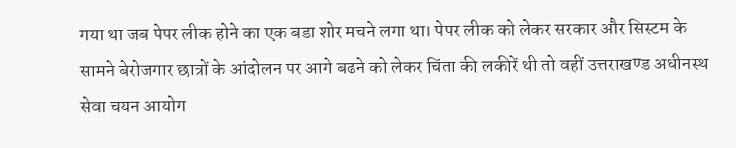गया था जब पेपर लीक होने का एक बडा शोर मचने लगा था। पेपर लीक को लेकर सरकार और सिस्टम के सामने बेरोजगार छात्रों के आंदोलन पर आगे बढने को लेकर चिंता की लकीरें थी तो वहीं उत्तराखण्ड अधीनस्थ सेवा चयन आयोग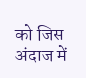को जिस अंदाज में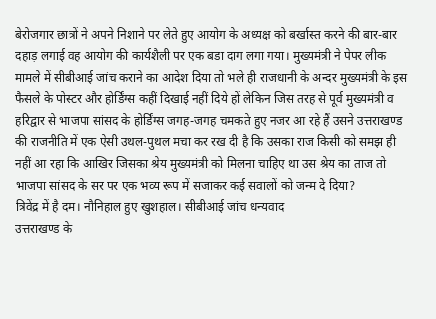बेरोजगार छात्रों ने अपने निशाने पर लेते हुए आयोग के अध्यक्ष को बर्खास्त करने की बार-बार दहाड़ लगाई वह आयोग की कार्यशैली पर एक बडा दाग लगा गया। मुख्यमंत्री ने पेपर लीक मामले में सीबीआई जांच कराने का आदेश दिया तो भले ही राजधानी के अन्दर मुख्यमंत्री के इस फैसले के पोस्टर और होर्डिंग्स कहीं दिखाई नहीं दिये हों लेकिन जिस तरह से पूर्व मुख्यमंत्री व हरिद्वार से भाजपा सांसद के होर्डिंग्स जगह-जगह चमकते हुए नजर आ रहे हैं उसने उत्तराखण्ड की राजनीति में एक ऐसी उथल-पुथल मचा कर रख दी है कि उसका राज किसी को समझ ही नहीं आ रहा कि आखिर जिसका श्रेय मुख्यमंत्री को मिलना चाहिए था उस श्रेय का ताज तो भाजपा सांसद के सर पर एक भव्य रूप में सजाकर कई सवालों को जन्म दे दिया?
त्रिवेंद्र में है दम। नौनिहाल हुए खुशहाल। सीबीआई जांच धन्यवाद
उत्तराखण्ड के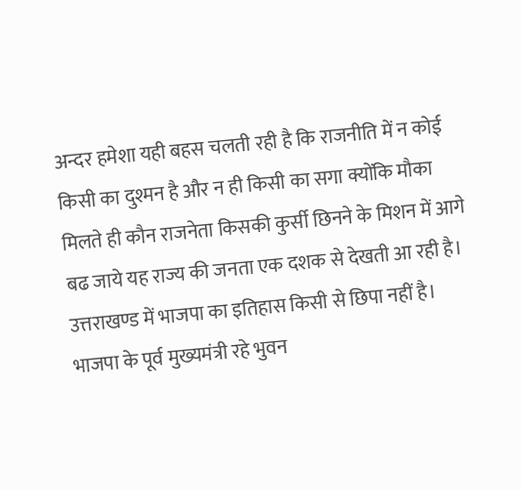अन्दर हमेशा यही बहस चलती रही है कि राजनीति में न कोई किसी का दुश्मन है और न ही किसी का सगा क्योंकि मौका मिलते ही कौन राजनेता किसकी कुर्सी छिनने के मिशन में आगे बढ जाये यह राज्य की जनता एक दशक से देखती आ रही है। उत्तराखण्ड में भाजपा का इतिहास किसी से छिपा नहीं है। भाजपा के पूर्व मुख्यमंत्री रहे भुवन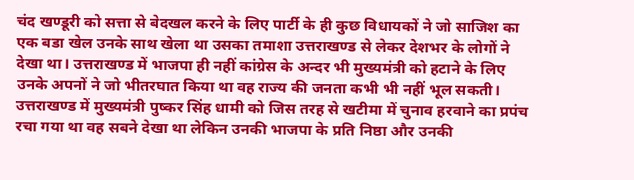चंद खण्डूरी को सत्ता से बेदखल करने के लिए पार्टी के ही कुछ विधायकों ने जो साजिश का एक बडा खेल उनके साथ खेला था उसका तमाशा उत्तराखण्ड से लेकर देशभर के लोगों ने देखा था। उत्तराखण्ड में भाजपा ही नहीं कांग्रेस के अन्दर भी मुख्यमंत्री को हटाने के लिए उनके अपनों ने जो भीतरघात किया था वह राज्य की जनता कभी भी नहीं भूल सकती। उत्तराखण्ड में मुख्यमंत्री पुष्कर सिंह धामी को जिस तरह से खटीमा में चुनाव हरवाने का प्रपंच रचा गया था वह सबने देखा था लेकिन उनकी भाजपा के प्रति निष्ठा और उनकी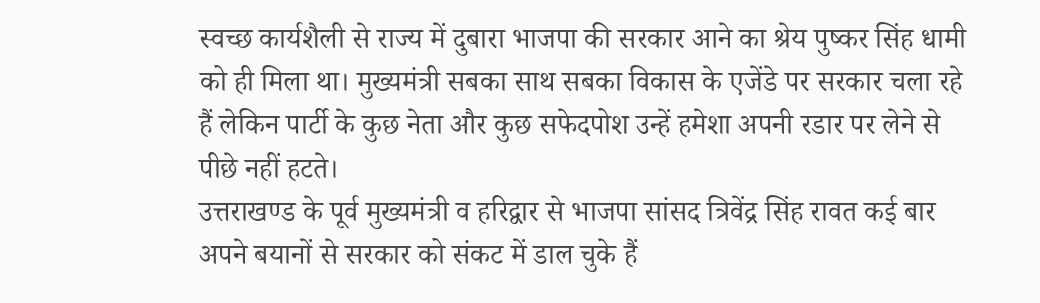स्वच्छ कार्यशैली से राज्य में दुबारा भाजपा की सरकार आने का श्रेय पुष्कर सिंह धामी को ही मिला था। मुख्यमंत्री सबका साथ सबका विकास के एजेंडे पर सरकार चला रहे हैं लेकिन पार्टी के कुछ नेता और कुछ सफेदपोश उन्हें हमेशा अपनी रडार पर लेने से पीछे नहीं हटते।
उत्तराखण्ड के पूर्व मुख्यमंत्री व हरिद्वार से भाजपा सांसद त्रिवेंद्र सिंह रावत कई बार अपने बयानों से सरकार को संकट में डाल चुके हैं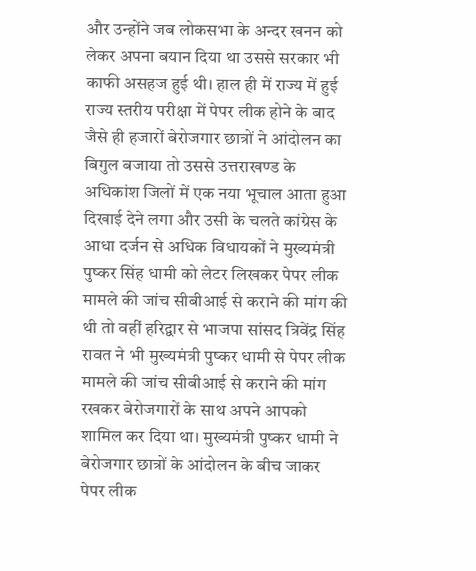और उन्होंने जब लोकसभा के अन्दर खनन को लेकर अपना बयान दिया था उससे सरकार भी काफी असहज हुई थी। हाल ही में राज्य में हुई राज्य स्तरीय परीक्षा में पेपर लीक होने के बाद जैसे ही हजारों बेरोजगार छात्रों ने आंदोलन का बिगुल बजाया तो उससे उत्तराखण्ड के अधिकांश जिलों में एक नया भूचाल आता हुआ दिखाई देने लगा और उसी के चलते कांग्रेस के आधा दर्जन से अधिक विधायकों ने मुख्यमंत्री पुष्कर सिंह धामी को लेटर लिखकर पेपर लीक मामले की जांच सीबीआई से कराने की मांग की थी तो वहीं हरिद्वार से भाजपा सांसद त्रिवेंद्र सिंह रावत ने भी मुख्यमंत्री पुष्कर धामी से पेपर लीक मामले की जांच सीबीआई से कराने की मांग रखकर बेरोजगारों के साथ अपने आपको शामिल कर दिया था। मुख्यमंत्री पुष्कर धामी ने बेरोजगार छात्रों के आंदोलन के बीच जाकर पेपर लीक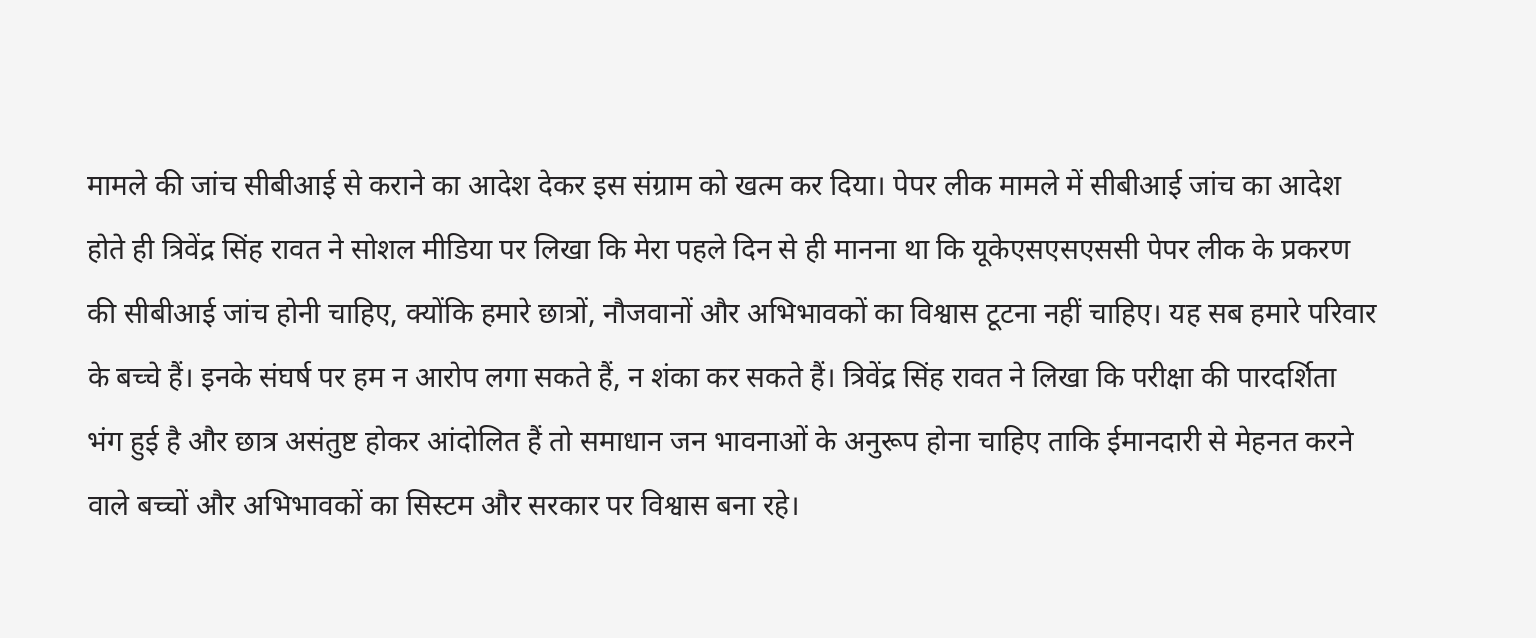मामले की जांच सीबीआई से कराने का आदेश देकर इस संग्राम को खत्म कर दिया। पेपर लीक मामले में सीबीआई जांच का आदेश होते ही त्रिवेंद्र सिंह रावत ने सोशल मीडिया पर लिखा कि मेरा पहले दिन से ही मानना था कि यूकेएसएसएससी पेपर लीक के प्रकरण की सीबीआई जांच होनी चाहिए, क्योंकि हमारे छात्रों, नौजवानों और अभिभावकों का विश्वास टूटना नहीं चाहिए। यह सब हमारे परिवार के बच्चे हैं। इनके संघर्ष पर हम न आरोप लगा सकते हैं, न शंका कर सकते हैं। त्रिवेंद्र सिंह रावत ने लिखा कि परीक्षा की पारदर्शिता भंग हुई है और छात्र असंतुष्ट होकर आंदोलित हैं तो समाधान जन भावनाओं के अनुरूप होना चाहिए ताकि ईमानदारी से मेहनत करने वाले बच्चों और अभिभावकों का सिस्टम और सरकार पर विश्वास बना रहे।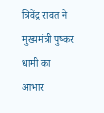त्रिवेंद्र रावत ने मुख्यमंत्री पुष्कर धामी का आभार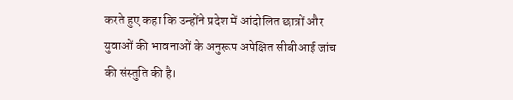करते हुए कहा कि उन्होंने प्रदेश में आंदोलित छात्रों और युवाओं की भावनाओं के अनुरूप अपेक्षित सीबीआई जांच की संस्तुति की है।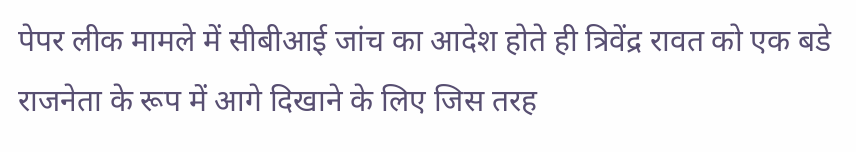पेपर लीक मामले में सीबीआई जांच का आदेश होते ही त्रिवेंद्र रावत को एक बडे राजनेता के रूप में आगे दिखाने के लिए जिस तरह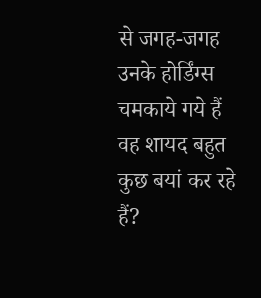से जगह-जगह उनके होर्डिंग्स चमकाये गये हैं वह शायद बहुत कुछ बयां कर रहे हैं?